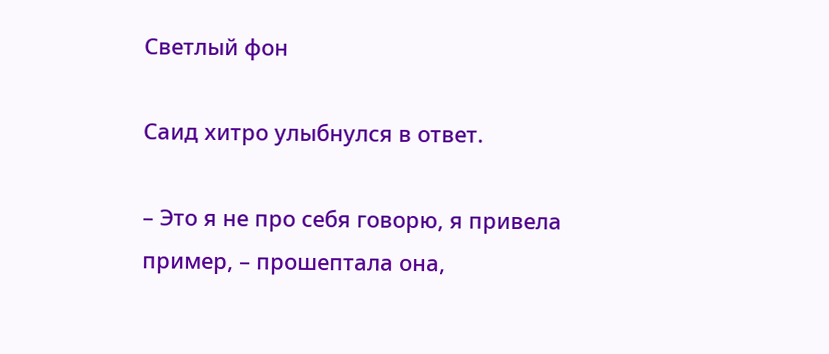Светлый фон

Саид хитро улыбнулся в ответ.

– Это я не про себя говорю, я привела пример, – прошептала она,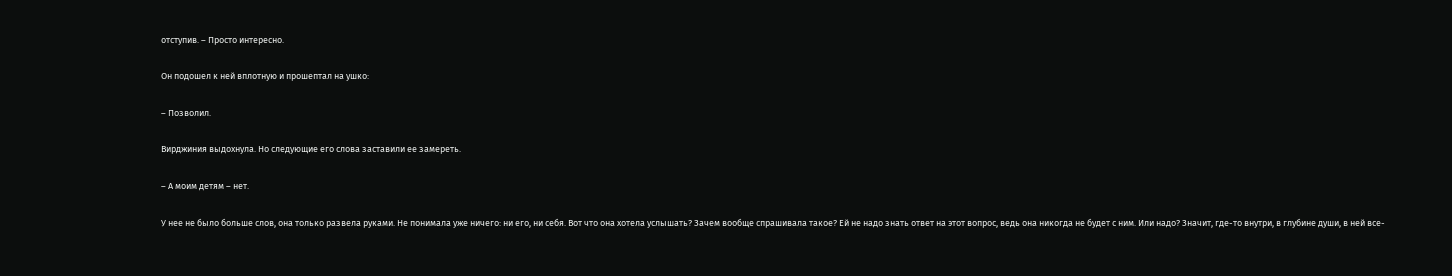отступив. – Просто интересно.

Он подошел к ней вплотную и прошептал на ушко:

– Позволил.

Вирджиния выдохнула. Но следующие его слова заставили ее замереть.

– А моим детям – нет.

У нее не было больше слов, она только развела руками. Не понимала уже ничего: ни его, ни себя. Вот что она хотела услышать? Зачем вообще спрашивала такое? Ей не надо знать ответ на этот вопрос, ведь она никогда не будет с ним. Или надо? Значит, где-то внутри, в глубине души, в ней все-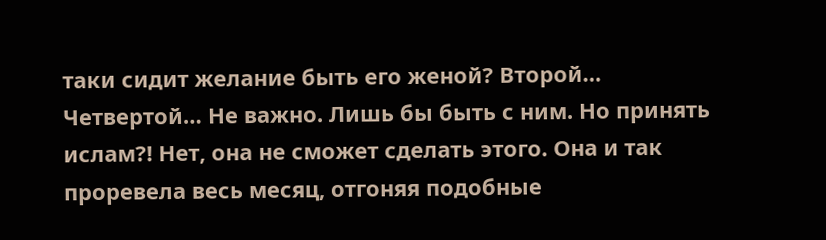таки сидит желание быть его женой? Второй… Четвертой… Не важно. Лишь бы быть с ним. Но принять ислам?! Нет, она не сможет сделать этого. Она и так проревела весь месяц, отгоняя подобные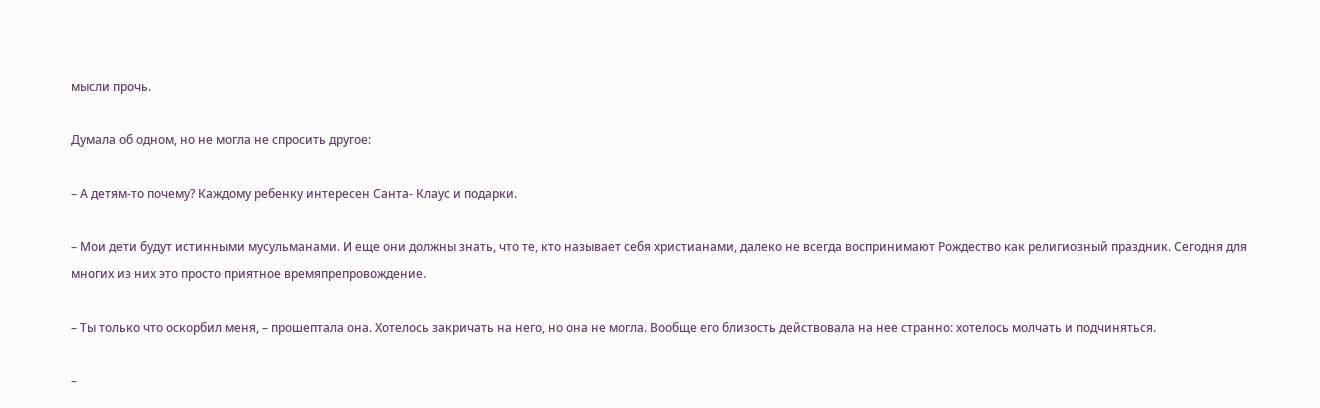мысли прочь.

Думала об одном, но не могла не спросить другое:

– А детям-то почему? Каждому ребенку интересен Санта- Клаус и подарки.

– Мои дети будут истинными мусульманами. И еще они должны знать, что те, кто называет себя христианами, далеко не всегда воспринимают Рождество как религиозный праздник. Сегодня для многих из них это просто приятное времяпрепровождение.

– Ты только что оскорбил меня, – прошептала она. Хотелось закричать на него, но она не могла. Вообще его близость действовала на нее странно: хотелось молчать и подчиняться.

–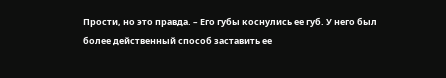Прости, но это правда. – Его губы коснулись ее губ. У него был более действенный способ заставить ее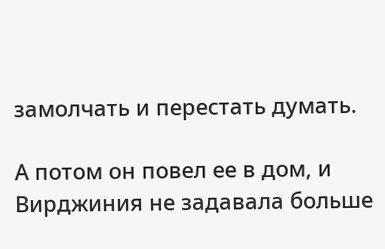замолчать и перестать думать.

А потом он повел ее в дом, и Вирджиния не задавала больше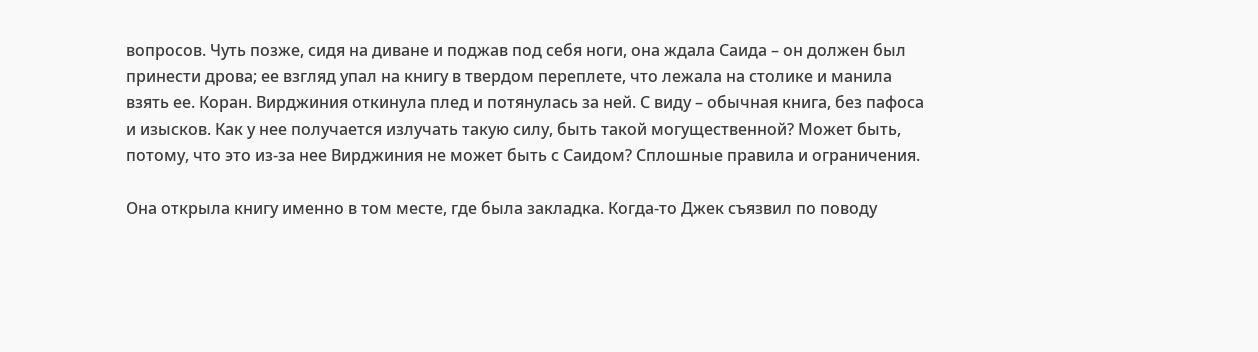вопросов. Чуть позже, сидя на диване и поджав под себя ноги, она ждала Саида – он должен был принести дрова; ее взгляд упал на книгу в твердом переплете, что лежала на столике и манила взять ее. Коран. Вирджиния откинула плед и потянулась за ней. С виду – обычная книга, без пафоса и изысков. Как у нее получается излучать такую силу, быть такой могущественной? Может быть, потому, что это из-за нее Вирджиния не может быть с Саидом? Сплошные правила и ограничения.

Она открыла книгу именно в том месте, где была закладка. Когда-то Джек съязвил по поводу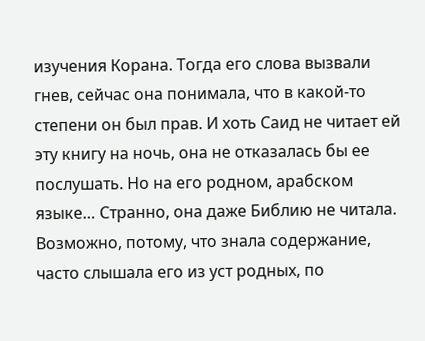изучения Корана. Тогда его слова вызвали гнев, сейчас она понимала, что в какой-то степени он был прав. И хоть Саид не читает ей эту книгу на ночь, она не отказалась бы ее послушать. Но на его родном, арабском языке… Странно, она даже Библию не читала. Возможно, потому, что знала содержание, часто слышала его из уст родных, по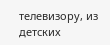телевизору, из детских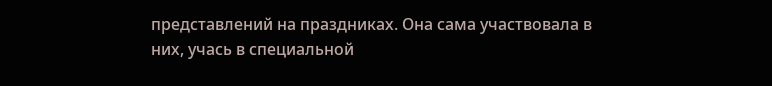представлений на праздниках. Она сама участвовала в них, учась в специальной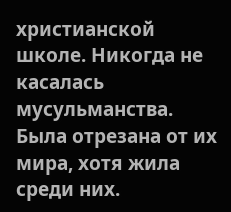христианской школе. Никогда не касалась мусульманства. Была отрезана от их мира, хотя жила среди них.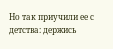Но так приучили ее с детства: держись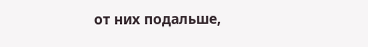от них подальше,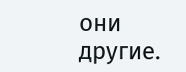они другие.